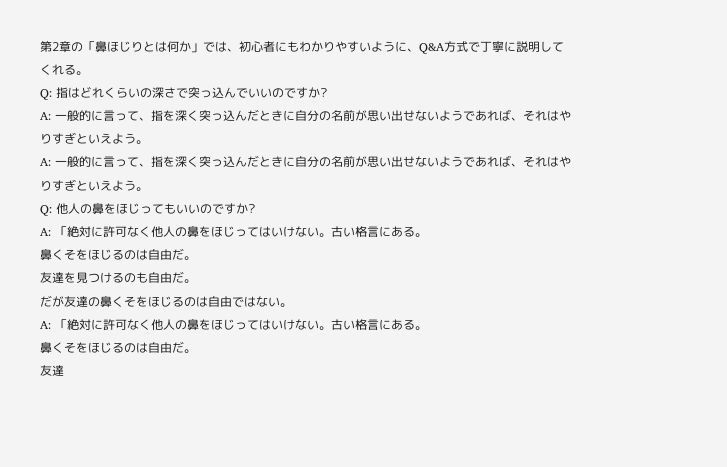第2章の「鼻ほじりとは何か」では、初心者にもわかりやすいように、Q&A方式で丁寧に説明してくれる。
Q: 指はどれくらいの深さで突っ込んでいいのですか?
A: 一般的に言って、指を深く突っ込んだときに自分の名前が思い出せないようであれば、それはやりすぎといえよう。
A: 一般的に言って、指を深く突っ込んだときに自分の名前が思い出せないようであれば、それはやりすぎといえよう。
Q: 他人の鼻をほじってもいいのですか?
A: 「絶対に許可なく他人の鼻をほじってはいけない。古い格言にある。
鼻くそをほじるのは自由だ。
友達を見つけるのも自由だ。
だが友達の鼻くそをほじるのは自由ではない。
A: 「絶対に許可なく他人の鼻をほじってはいけない。古い格言にある。
鼻くそをほじるのは自由だ。
友達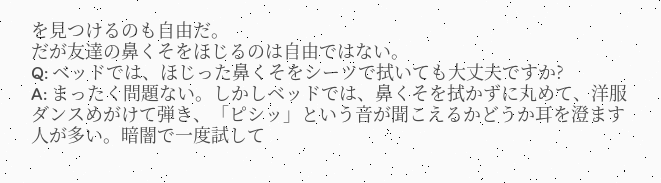を見つけるのも自由だ。
だが友達の鼻くそをほじるのは自由ではない。
Q: ベッドでは、ほじった鼻くそをシーツで拭いても大丈夫ですか?
A: まったく問題ない。しかしベッドでは、鼻くそを拭かずに丸めて、洋服ダンスめがけて弾き、「ピシッ」という音が聞こえるかどうか耳を澄ます人が多い。暗闇で一度試して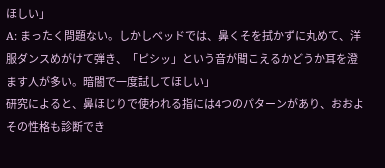ほしい」
A: まったく問題ない。しかしベッドでは、鼻くそを拭かずに丸めて、洋服ダンスめがけて弾き、「ピシッ」という音が聞こえるかどうか耳を澄ます人が多い。暗闇で一度試してほしい」
研究によると、鼻ほじりで使われる指には4つのパターンがあり、おおよその性格も診断でき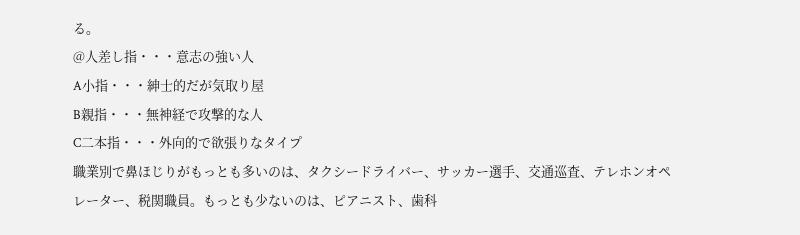る。
@人差し指・・・意志の強い人
A小指・・・紳士的だが気取り屋
B親指・・・無神経で攻撃的な人
C二本指・・・外向的で欲張りなタイプ
職業別で鼻ほじりがもっとも多いのは、タクシードライバー、サッカー選手、交通巡査、テレホンオペレーター、税関職員。もっとも少ないのは、ピアニスト、歯科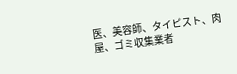医、美容師、タイピスト、肉屋、ゴミ収集業者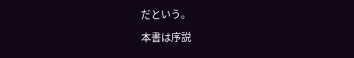だという。
本書は序説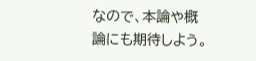なので、本論や概論にも期待しよう。